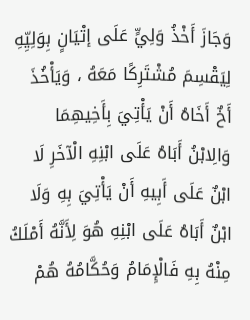وَجَازَ أَخْذُ وَلِيٍّ عَلَى إتْيَانٍ بِوَلِيِّهِ لِيَقْسِمَ مُشْتَرِكًا مَعَهُ ، وَيَأْخُذَ أَخٌ أَخَاهُ أَنْ يَأْتِيَ بِأَخِيهِمَا وَالِابْنُ أَبَاهُ عَلَى ابْنِهِ الْآخَرِ لَا ابْنٌ عَلَى أَبِيهِ أَنْ يَأْتِيَ بِهِ وَلَا ابْنٌ أَبَاهُ عَلَى ابْنِهِ هُوَ لِأَنَّهُ أَمْلَكُ مِنْهُ بِهِ فَالْإِمَامُ وَحُكَّامُهُ هُمْ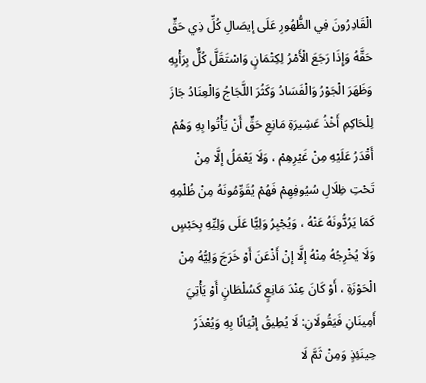الْقَادِرُونَ فِي الظُّهُورِ عَلَى إيصَالِ كُلِّ ذِي حَقٍّ حَقَّهُ وَإِذَا رَجَعَ الْأَمْرُ لِكِتْمَانٍ وَاسْتَقَلَّ كُلٌّ بِرَأْيِهِ وَظَهَرَ الْجَوْرُ وَالْفَسَادُ وَكَثُرَ اللَّجَاجُ وَالْعِنَادُ جَازَ لِلْحَاكِمِ أَخْذُ عَشِيرَةِ مَانِعِ حَقٍّ أَنْ يَأْتُوا بِهِ وَهُمْ أَقْدَرُ عَلَيْهِ مِنْ غَيْرِهِمْ ، وَلَا يَعْمَلُ إلَّا مِنْ تَحْتِ ظِلَالِ سُيُوفِهِمْ فَهُمْ يُقَوِّمُونَهُ مِنْ ظُلْمِهِ كَمَا يَرُدُّونَهُ عَنْهُ ، وَيُجْبِرُ وَلِيًّا عَلَى وَلِيِّهِ بِحَبْسٍ وَلَا يُخْرِجُهُ مِنْهُ إلَّا إنْ أَذْعَنَ أَوْ خَرَجَ وَلِيُّهُ مِنْ الْحَوْزَةِ ، أَوْ كَانَ عِنْدَ مَانِعٍ كَسُلْطَانٍ أَوْ يَأْتِيَ أَمِينَانِ فَيَقُولَانِ: لَا يُطِيقُ إتْيَانًا بِهِ وَيُعْذَرُ حِينَئِذٍ وَمِنْ ثَمَّ لَا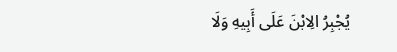يُجْبِرُ الِابْنَ عَلَى أَبِيهِ وَلَا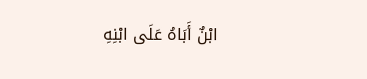ابْنٌ أَبَاهُ عَلَى ابْنِهِ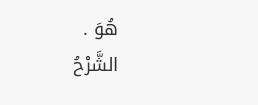هُوَ .
الشَّرْحُ